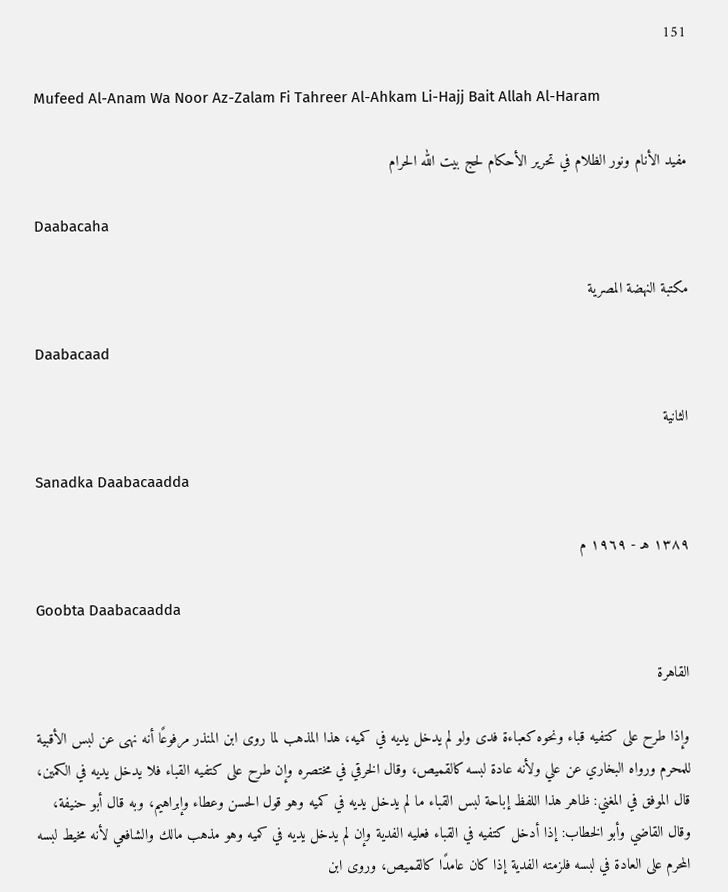151

Mufeed Al-Anam Wa Noor Az-Zalam Fi Tahreer Al-Ahkam Li-Hajj Bait Allah Al-Haram

مفيد الأنام ونور الظلام في تحرير الأحكام لحج بيت الله الحرام

Daabacaha

مكتبة النهضة المصرية

Daabacaad

الثانية

Sanadka Daabacaadda

١٣٨٩ هـ - ١٩٦٩ م

Goobta Daabacaadda

القاهرة

وإذا طرح على كتفيه قباء ونحوه كعباءة فدى ولو لم يدخل يديه في كميه، هذا المذهب لما روى ابن المنذر مرفوعًا أنه نهى عن لبس الأقبية للمحرم ورواه البخاري عن علي ولأنه عادة لبسه كالقميص، وقال الخرقي في مختصره وإن طرح على كتفيه القباء فلا يدخل يديه في الكمين، قال الموفق في المغني: ظاهر هذا اللفظ إباحة لبس القباء ما لم يدخل يديه في كميه وهو قول الحسن وعطاء وإبراهيم، وبه قال أبو حنيفة، وقال القاضي وأبو الخطاب: إذا أدخل كتفيه في القباء فعليه الفدية وإن لم يدخل يديه في كميه وهو مذهب مالك والشافعي لأنه مخيط لبسه المحرم على العادة في لبسه فلزمته الفدية إذا كان عامدًا كالقميص، وروى ابن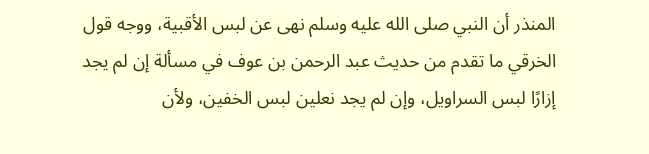المنذر أن النبي صلى الله عليه وسلم نهى عن لبس الأقبية، ووجه قول الخرقي ما تقدم من حديث عبد الرحمن بن عوف في مسألة إن لم يجد إزارًا لبس السراويل، وإن لم يجد نعلين لبس الخفين، ولأن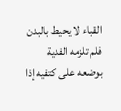القباء لا يحيط بالبدن فلم تلزمه الفدية بوضعه على كتفيه إذا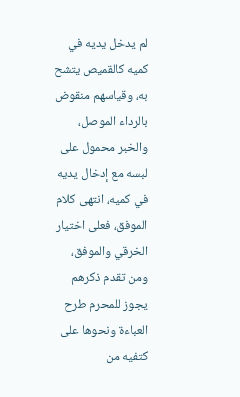لم يدخل يديه في كميه كالقميص يتشح به، وقياسهم منقوض بالرداء الموصل، والخبر محمول على لبسه مع إدخال يديه في كميه، انتهى كلام الموفق، فعلى اختيار الخرقي والموفق، ومن تقدم ذكرهم يجوز للمحرم طرح العباءة ونحوها على كتفيه من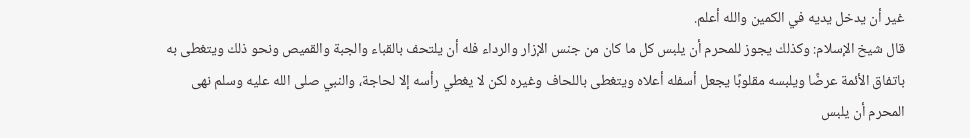غير أن يدخل يديه في الكمين والله أعلم.
قال شيخ الإسلام: وكذلك يجوز للمحرم أن يلبس كل ما كان من جنس الإزار والرداء فله أن يلتحف بالقباء والجبة والقميص ونحو ذلك ويتغطى به باتفاق الأئمة عرضًا ويلبسه مقلوبًا يجعل أسفله أعلاه ويتغطى باللحاف وغيره لكن لا يغطي رأسه إلا لحاجة، والنبي صلى الله عليه وسلم نهى المحرم أن يلبس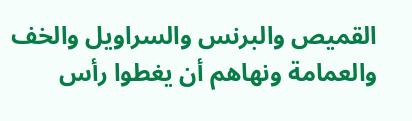القميص والبرنس والسراويل والخف والعمامة ونهاهم أن يغطوا رأس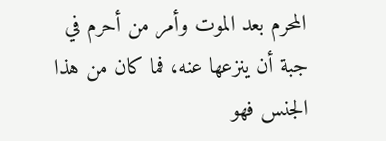المحرم بعد الموت وأمر من أحرم في جبة أن ينزعها عنه، فما كان من هذا الجنس فهو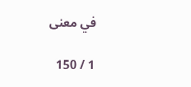في معنى

1 / 150